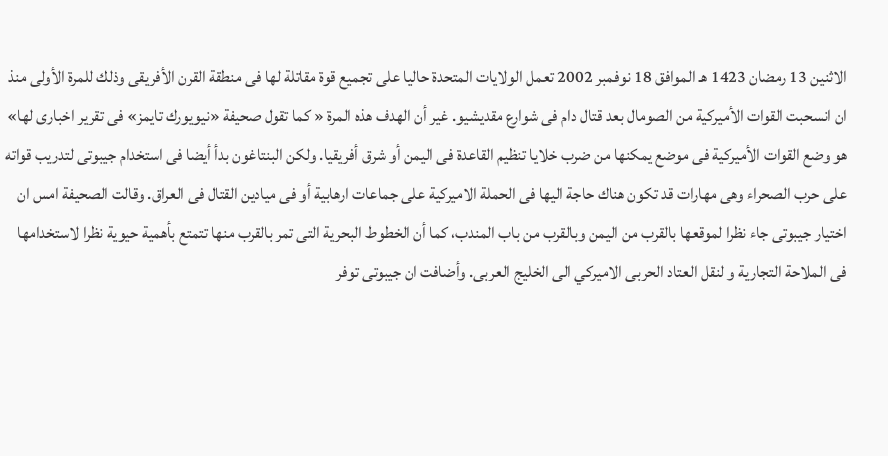الاثنين 13 رمضان 1423 هـ الموافق 18 نوفمبر 2002 تعمل الولايات المتحدة حاليا على تجميع قوة مقاتلة لها فى منطقة القرن الأفريقى وذلك للمرة الأولى منذ ان انسحبت القوات الأميركية من الصومال بعد قتال دام فى شوارع مقديشيو. غير أن الهدف هذه المرة « كما تقول صحيفة «نيويورك تايمز» فى تقرير اخبارى لها» هو وضع القوات الأميركية فى موضع يمكنها من ضرب خلايا تنظيم القاعدة فى اليمن أو شرق أفريقيا. ولكن البنتاغون بدأ أيضا فى استخدام جيبوتى لتدريب قواته على حرب الصحراء وهى مهارات قد تكون هناك حاجة اليها فى الحملة الاميركية على جماعات ارهابية أو فى ميادين القتال فى العراق. وقالت الصحيفة امس ان اختيار جيبوتى جاء نظرا لموقعها بالقرب من اليمن وبالقرب من باب المندب، كما أن الخطوط البحرية التى تمر بالقرب منها تتمتع بأهمية حيوية نظرا لاستخدامها فى الملاحة التجارية و لنقل العتاد الحربى الاميركي الى الخليج العربى. وأضافت ان جيبوتى توفر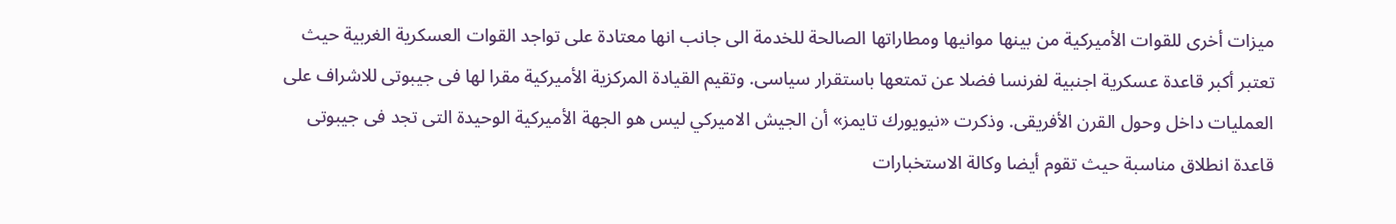ميزات أخرى للقوات الأميركية من بينها موانيها ومطاراتها الصالحة للخدمة الى جانب انها معتادة على تواجد القوات العسكرية الغربية حيث تعتبر أكبر قاعدة عسكرية اجنبية لفرنسا فضلا عن تمتعها باستقرار سياسى. وتقيم القيادة المركزية الأميركية مقرا لها فى جيبوتى للاشراف على العمليات داخل وحول القرن الأفريقى. وذكرت «نيويورك تايمز» أن الجيش الاميركي ليس هو الجهة الأميركية الوحيدة التى تجد فى جيبوتى قاعدة انطلاق مناسبة حيث تقوم أيضا وكالة الاستخبارات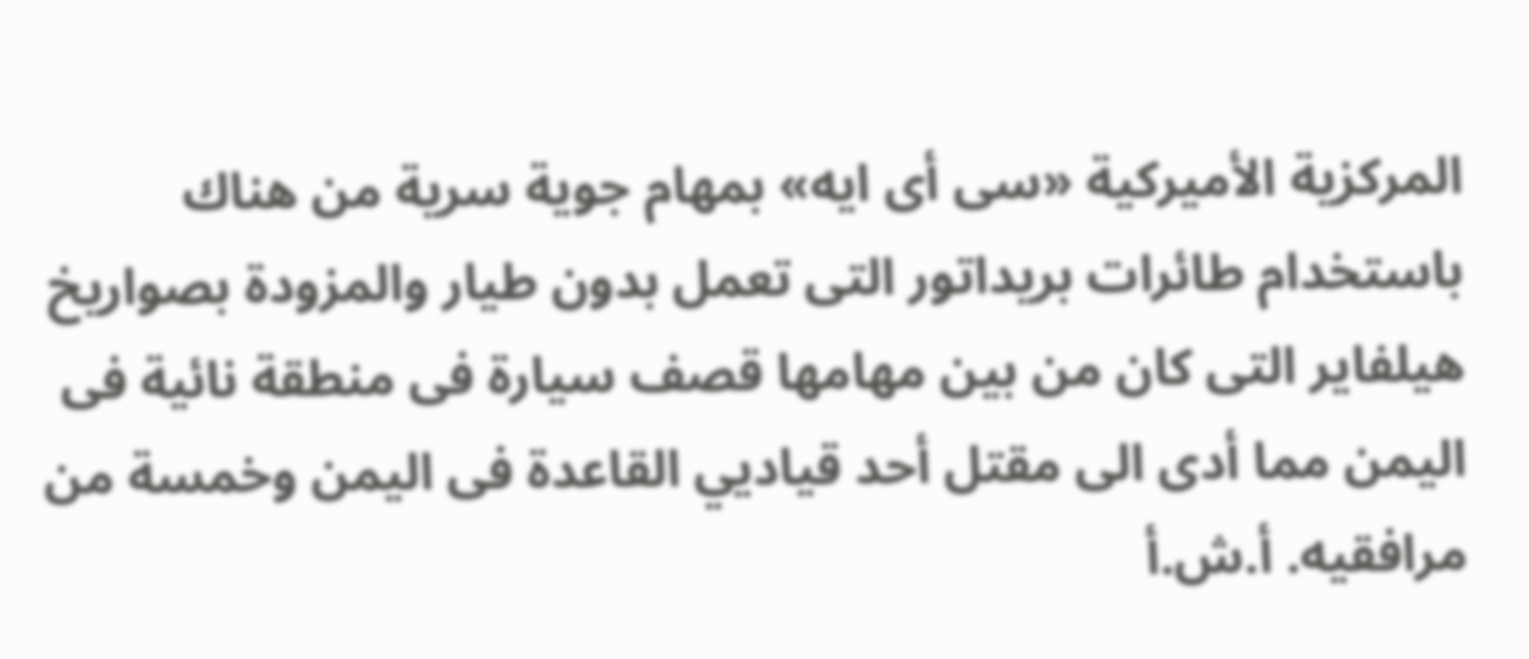المركزية الأميركية «سى أى ايه» بمهام جوية سرية من هناك باستخدام طائرات بريداتور التى تعمل بدون طيار والمزودة بصواريخ هيلفاير التى كان من بين مهامها قصف سيارة فى منطقة نائية فى اليمن مما أدى الى مقتل أحد قياديي القاعدة فى اليمن وخمسة من مرافقيه. أ.ش.أ